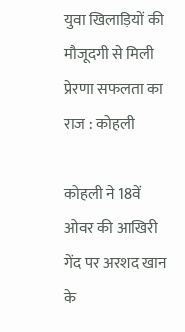युवा खिलाड़ियों की मौजूदगी से मिली प्रेरणा सफलता का राज : कोहली

कोहली ने 18वें ओवर की आखिरी गेंद पर अरशद खान के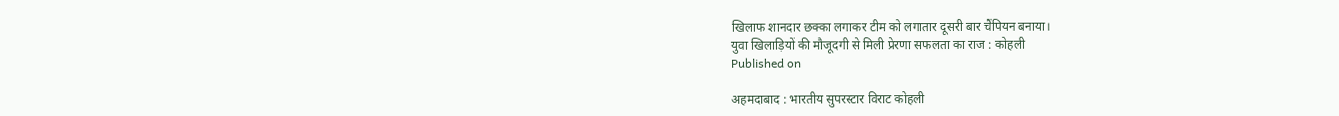खिलाफ शानदार छक्का लगाकर टीम को लगातार दूसरी बार चैंपियन बनाया।
युवा खिलाड़ियों की मौजूदगी से मिली प्रेरणा सफलता का राज : कोहली
Published on

अहमदाबाद : भारतीय सुपरस्टार विराट कोहली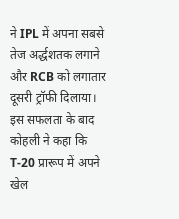ने IPL में अपना सबसे तेज अर्द्धशतक लगाने और RCB को लगातार दूसरी ट्रॉफी दिलाया। इस सफलता के बाद कोहली ने कहा कि T-20 प्रारूप में अपने खेल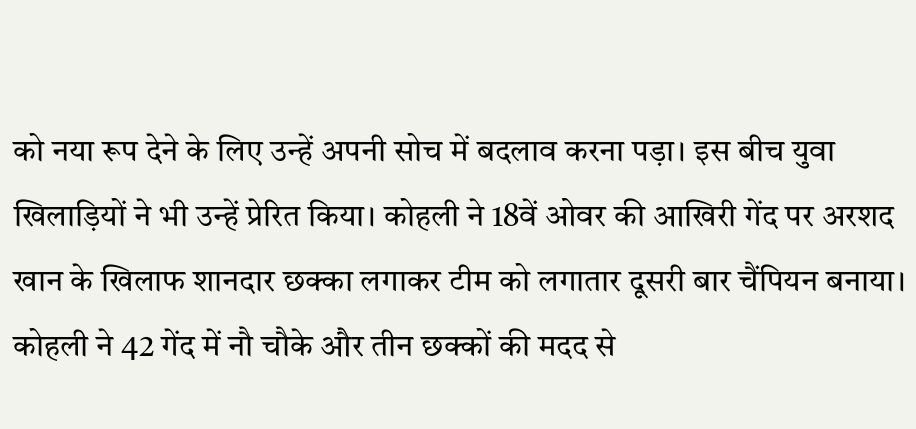को नया रूप देने के लिए उन्हें अपनी सोच में बदलाव करना पड़ा। इस बीच युवा खिलाड़ियों ने भी उन्हें प्रेरित किया। कोहली ने 18वें ओवर की आखिरी गेंद पर अरशद खान के खिलाफ शानदार छक्का लगाकर टीम को लगातार दूसरी बार चैंपियन बनाया। कोहली ने 42 गेंद में नौ चौके और तीन छक्कों की मदद से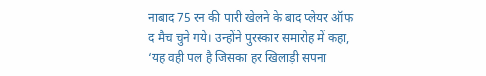नाबाद 75 रन की पारी खेलने के बाद प्लेयर ऑफ द मैच चुने गये। उन्होंने पुरस्कार समारोह में कहा, ‘यह वही पल है जिसका हर खिलाड़ी सपना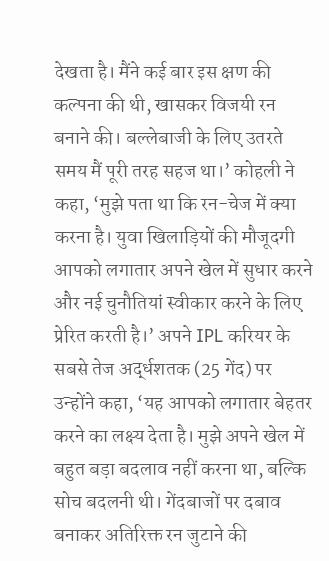देखता है। मैंने कई बार इस क्षण की कल्पना की थी, खासकर विजयी रन बनाने की। बल्लेबाजी के लिए उतरते समय मैं पूरी तरह सहज था।’ कोहली ने कहा, ‘मुझे पता था कि रन-चेज में क्या करना है। युवा खिलाड़ियों की मौजूदगी आपको लगातार अपने खेल में सुधार करने और नई चुनौतियां स्वीकार करने के लिए प्रेरित करती है।’ अपने IPL करियर के सबसे तेज अर्द्धशतक (25 गेंद) पर उन्होंने कहा, ‘यह आपको लगातार बेहतर करने का लक्ष्य देता है। मुझे अपने खेल में बहुत बड़ा बदलाव नहीं करना था, बल्कि सोच बदलनी थी। गेंदबाजों पर दबाव बनाकर अतिरिक्त रन जुटाने की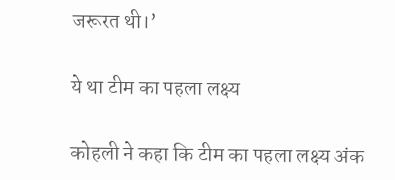जरूरत थी।’

ये था टीम का पहला लक्ष्य

कोहली ने कहा कि टीम का पहला लक्ष्य अंक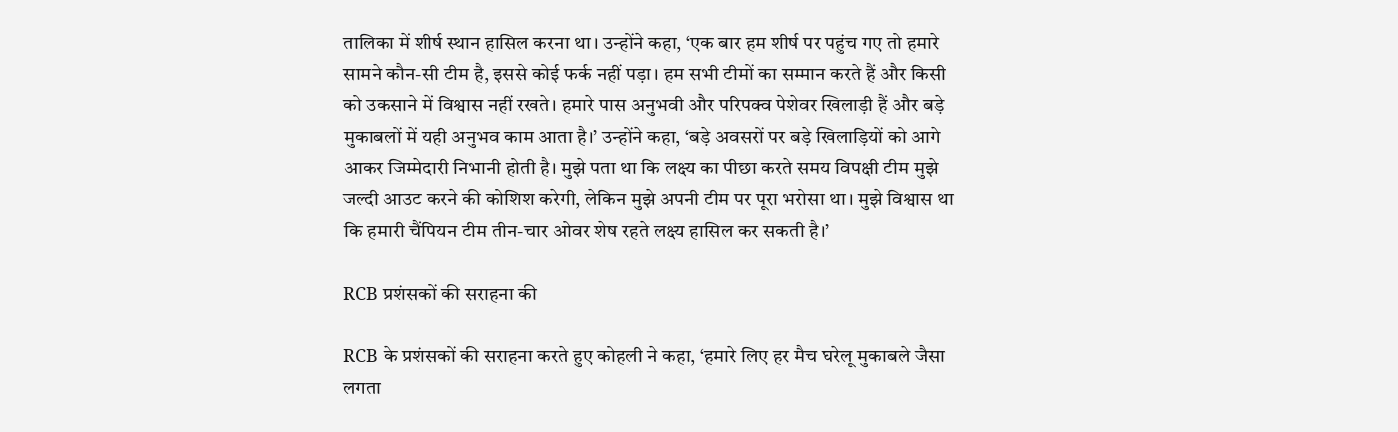तालिका में शीर्ष स्थान हासिल करना था। उन्होंने कहा, ‘एक बार हम शीर्ष पर पहुंच गए तो हमारे सामने कौन-सी टीम है, इससे कोई फर्क नहीं पड़ा। हम सभी टीमों का सम्मान करते हैं और किसी को उकसाने में विश्वास नहीं रखते। हमारे पास अनुभवी और परिपक्व पेशेवर खिलाड़ी हैं और बड़े मुकाबलों में यही अनुभव काम आता है।’ उन्होंने कहा, ‘बड़े अवसरों पर बड़े खिलाड़ियों को आगे आकर जिम्मेदारी निभानी होती है। मुझे पता था कि लक्ष्य का पीछा करते समय विपक्षी टीम मुझे जल्दी आउट करने की कोशिश करेगी, लेकिन मुझे अपनी टीम पर पूरा भरोसा था। मुझे विश्वास था कि हमारी चैंपियन टीम तीन-चार ओवर शेष रहते लक्ष्य हासिल कर सकती है।’

RCB प्रशंसकों की सराहना की

RCB के प्रशंसकों की सराहना करते हुए कोहली ने कहा, ‘हमारे लिए हर मैच घरेलू मुकाबले जैसा लगता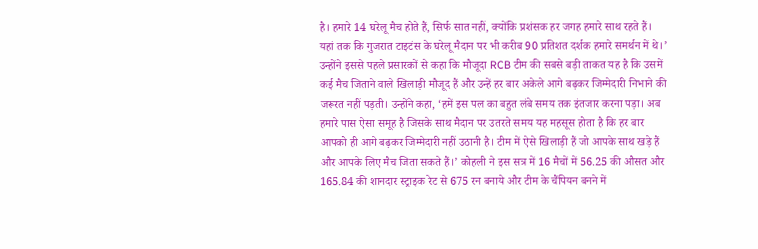है। हमारे 14 घरेलू मैच होते हैं, सिर्फ सात नहीं, क्योंकि प्रशंसक हर जगह हमारे साथ रहते हैं। यहां तक कि गुजरात टाइटंस के घरेलू मैदान पर भी करीब 90 प्रतिशत दर्शक हमारे समर्थन में थे।’ उन्होंने इससे पहले प्रसारकों से कहा कि मौजूदा RCB टीम की सबसे बड़ी ताकत यह है कि उसमें कई मैच जिताने वाले खिलाड़ी मौजूद हैं और उन्हें हर बार अकेले आगे बढ़कर जिम्मेदारी निभाने की जरूरत नहीं पड़ती। उन्होंने कहा, ‘हमें इस पल का बहुत लंबे समय तक इंतजार करना पड़ा। अब हमारे पास ऐसा समूह है जिसके साथ मैदान पर उतरते समय यह महसूस होता है कि हर बार आपको ही आगे बढ़कर जिम्मेदारी नहीं उठानी है। टीम में ऐसे खिलाड़ी हैं जो आपके साथ खड़े हैं और आपके लिए मैच जिता सकते हैं।’ कोहली ने इस सत्र में 16 मैचों में 56.25 की औसत और 165.84 की शानदार स्ट्राइक रेट से 675 रन बनाये और टीम के चैंपियन बनने में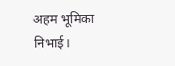अहम भूमिका निभाई।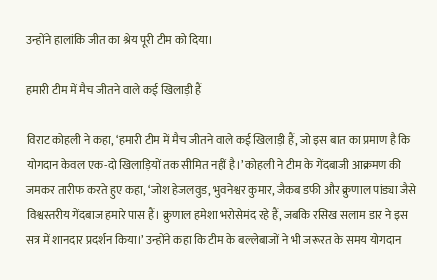उन्होंने हालांकि जीत का श्रेय पूरी टीम को दिया।

हमारी टीम में मैच जीतने वाले कई खिलाड़ी हैं

विराट कोहली ने कहा, ‘हमारी टीम में मैच जीतने वाले कई खिलाड़ी हैं, जो इस बात का प्रमाण है कि योगदान केवल एक-दो खिलाड़ियों तक सीमित नहीं है।’ कोहली ने टीम के गेंदबाजी आक्रमण की जमकर तारीफ करते हुए कहा, ‘जोश हेजलवुड, भुवनेश्वर कुमार, जैकब डफी और क्रुणाल पांड्या जैसे विश्वस्तरीय गेंदबाज हमारे पास हैं। क्रुणाल हमेशा भरोसेमंद रहे हैं, जबकि रसिख सलाम डार ने इस सत्र में शानदार प्रदर्शन किया।’ उन्होंने कहा कि टीम के बल्लेबाजों ने भी जरूरत के समय योगदान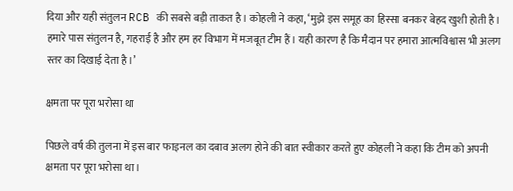दिया और यही संतुलन RCB की सबसे बड़ी ताकत है। कोहली ने कहा, ‘मुझे इस समूह का हिस्सा बनकर बेहद खुशी होती है। हमारे पास संतुलन है, गहराई है और हम हर विभाग में मजबूत टीम हैं। यही कारण है कि मैदान पर हमारा आत्मविश्वास भी अलग स्तर का दिखाई देता है।’

क्षमता पर पूरा भरोसा था

पिछले वर्ष की तुलना में इस बार फाइनल का दबाव अलग होने की बात स्वीकार करते हुए कोहली ने कहा कि टीम को अपनी क्षमता पर पूरा भरोसा था।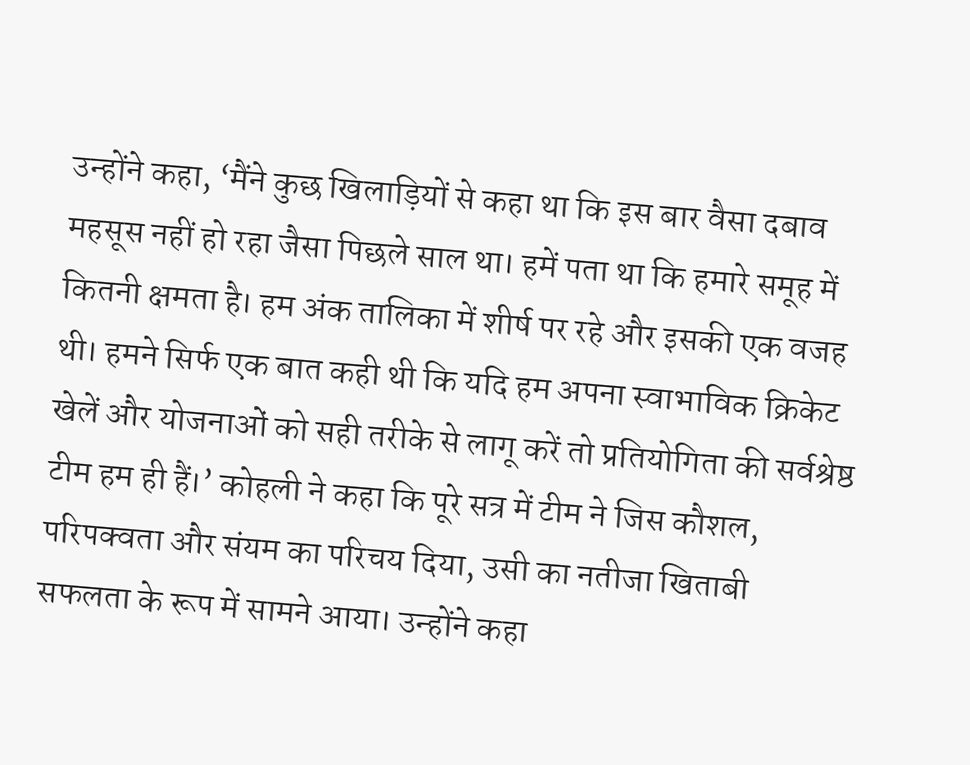उन्होंने कहा, ‘मैंने कुछ खिलाड़ियों से कहा था कि इस बार वैसा दबाव महसूस नहीं हो रहा जैसा पिछले साल था। हमें पता था कि हमारे समूह में कितनी क्षमता है। हम अंक तालिका में शीर्ष पर रहे और इसकी एक वजह थी। हमने सिर्फ एक बात कही थी कि यदि हम अपना स्वाभाविक क्रिकेट खेलें और योजनाओं को सही तरीके से लागू करें तो प्रतियोगिता की सर्वश्रेष्ठ टीम हम ही हैं।’ कोहली ने कहा कि पूरे सत्र में टीम ने जिस कौशल, परिपक्वता और संयम का परिचय दिया, उसी का नतीजा खिताबी सफलता के रूप में सामने आया। उन्होंने कहा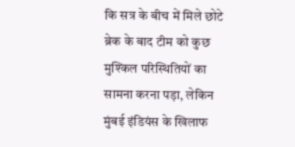कि सत्र के बीच में मिले छोटे ब्रेक के बाद टीम को कुछ मुश्किल परिस्थितियों का सामना करना पड़ा, लेकिन मुंबई इंडियंस के खिलाफ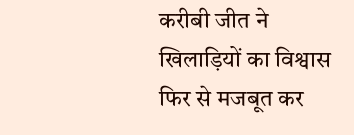करीबी जीत ने खिलाड़ियों का विश्वास फिर से मजबूत कर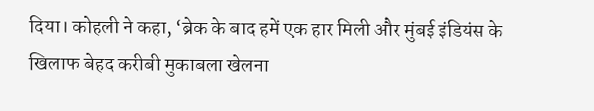दिया। कोहली ने कहा, ‘ब्रेक के बाद हमें एक हार मिली और मुंबई इंडियंस के खिलाफ बेहद करीबी मुकाबला खेलना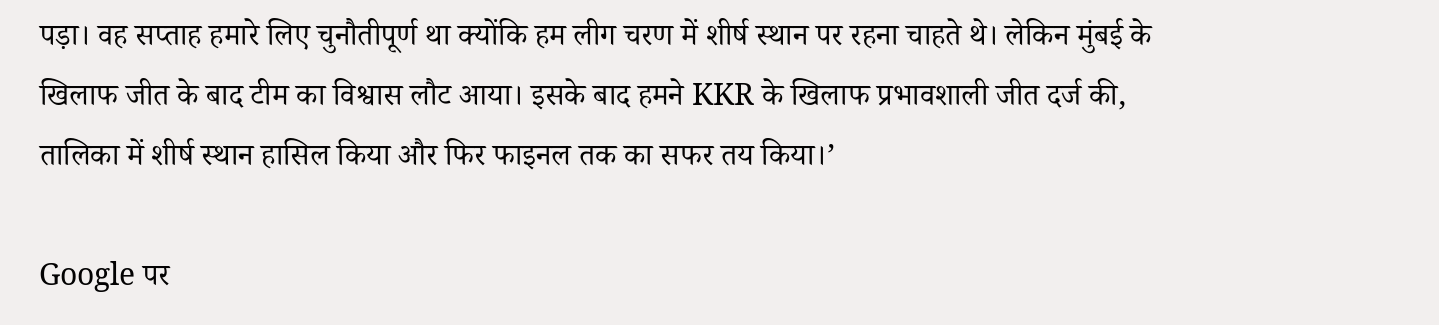पड़ा। वह सप्ताह हमारे लिए चुनौतीपूर्ण था क्योंकि हम लीग चरण में शीर्ष स्थान पर रहना चाहते थे। लेकिन मुंबई के खिलाफ जीत के बाद टीम का विश्वास लौट आया। इसके बाद हमने KKR के खिलाफ प्रभावशाली जीत दर्ज की, तालिका में शीर्ष स्थान हासिल किया और फिर फाइनल तक का सफर तय किया।’

Google पर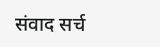संवाद सर्च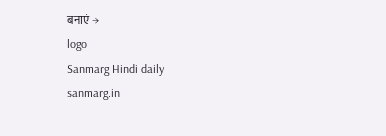बनाएं →
logo
Sanmarg Hindi daily
sanmarg.in